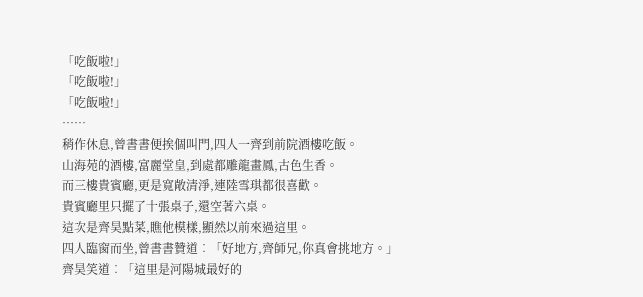「吃飯啦!」
「吃飯啦!」
「吃飯啦!」
……
稍作休息,曾書書便挨個叫門,四人一齊到前院酒樓吃飯。
山海苑的酒樓,富麗堂皇,到處都雕龍畫鳳,古色生香。
而三樓貴賓廳,更是寬敞清淨,連陸雪琪都很喜歡。
貴賓廳里只擺了十張桌子,還空著六桌。
這次是齊昊點菜,瞧他模樣,顯然以前來過這里。
四人臨窗而坐,曾書書贊道︰「好地方,齊師兄,你真會挑地方。」
齊昊笑道︰「這里是河陽城最好的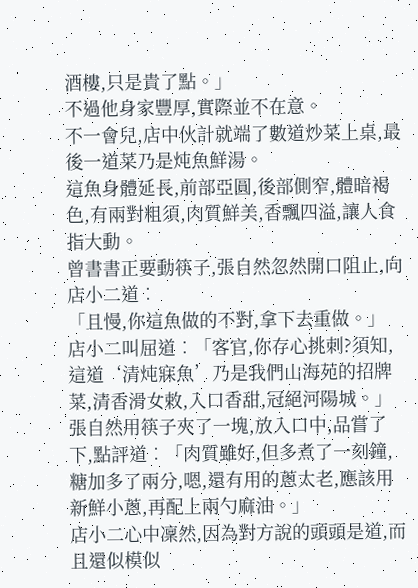酒樓,只是貴了點。」
不過他身家豐厚,實際並不在意。
不一會兒,店中伙計就端了數道炒菜上桌,最後一道菜乃是炖魚鮮湯。
這魚身體延長,前部亞圓,後部側窄,體暗褐色,有兩對粗須,肉質鮮美,香飄四溢,讓人食指大動。
曾書書正要動筷子,張自然忽然開口阻止,向店小二道︰
「且慢,你這魚做的不對,拿下去重做。」
店小二叫屈道︰「客官,你存心挑刺?須知,這道‘清炖寐魚’乃是我們山海苑的招牌菜,清香滑女敕,入口香甜,冠絕河陽城。」
張自然用筷子夾了一塊,放入口中,品嘗了下,點評道︰「肉質雖好,但多煮了一刻鐘,糖加多了兩分,嗯,還有用的蔥太老,應該用新鮮小蔥,再配上兩勺麻油。」
店小二心中凜然,因為對方說的頭頭是道,而且還似模似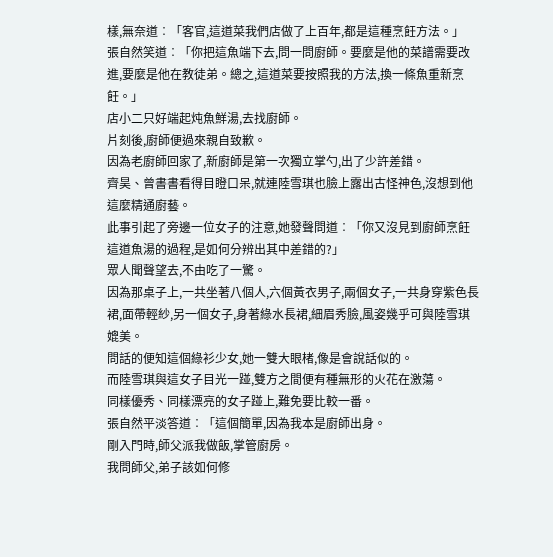樣,無奈道︰「客官,這道菜我們店做了上百年,都是這種烹飪方法。」
張自然笑道︰「你把這魚端下去,問一問廚師。要麼是他的菜譜需要改進,要麼是他在教徒弟。總之,這道菜要按照我的方法,換一條魚重新烹飪。」
店小二只好端起炖魚鮮湯,去找廚師。
片刻後,廚師便過來親自致歉。
因為老廚師回家了,新廚師是第一次獨立掌勺,出了少許差錯。
齊昊、曾書書看得目瞪口呆,就連陸雪琪也臉上露出古怪神色,沒想到他這麼精通廚藝。
此事引起了旁邊一位女子的注意,她發聲問道︰「你又沒見到廚師烹飪這道魚湯的過程,是如何分辨出其中差錯的?」
眾人聞聲望去,不由吃了一驚。
因為那桌子上,一共坐著八個人,六個黃衣男子,兩個女子,一共身穿紫色長裙,面帶輕紗,另一個女子,身著綠水長裙,細眉秀臉,風姿幾乎可與陸雪琪媲美。
問話的便知這個綠衫少女,她一雙大眼楮,像是會說話似的。
而陸雪琪與這女子目光一踫,雙方之間便有種無形的火花在激蕩。
同樣優秀、同樣漂亮的女子踫上,難免要比較一番。
張自然平淡答道︰「這個簡單,因為我本是廚師出身。
剛入門時,師父派我做飯,掌管廚房。
我問師父,弟子該如何修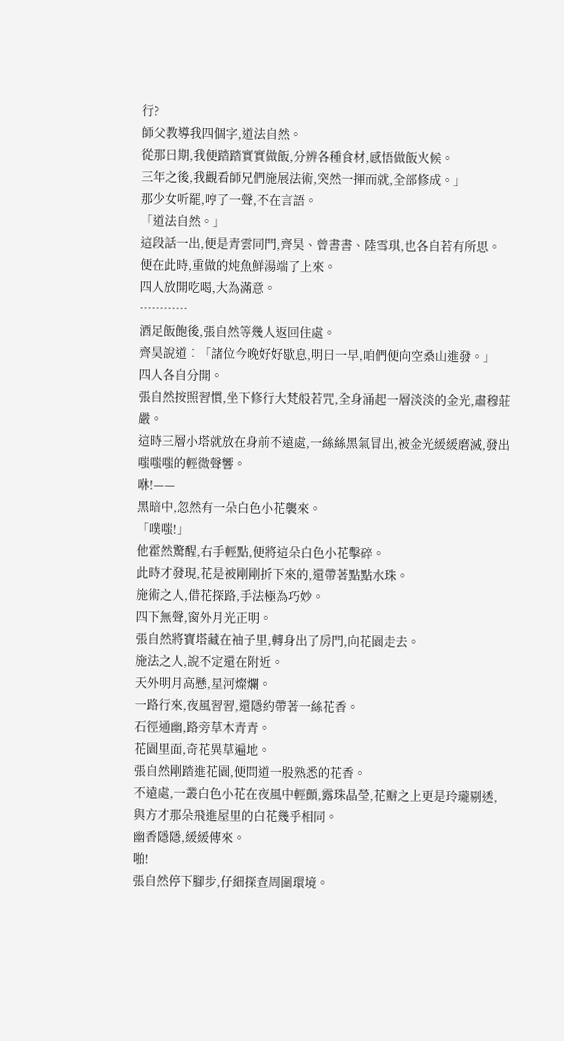行?
師父教導我四個字,道法自然。
從那日期,我便踏踏實實做飯,分辨各種食材,感悟做飯火候。
三年之後,我觀看師兄們施展法術,突然一揮而就,全部修成。」
那少女听罷,哼了一聲,不在言語。
「道法自然。」
這段話一出,便是青雲同門,齊昊、曾書書、陸雪琪,也各自若有所思。
便在此時,重做的炖魚鮮湯端了上來。
四人放開吃喝,大為滿意。
…………
酒足飯飽後,張自然等幾人返回住處。
齊昊說道︰「諸位今晚好好歇息,明日一早,咱們便向空桑山進發。」
四人各自分開。
張自然按照習慣,坐下修行大梵般若咒,全身涌起一層淡淡的金光,肅穆莊嚴。
這時三層小塔就放在身前不遠處,一絲絲黑氣冒出,被金光緩緩磨滅,發出嗤嗤嗤的輕微聲響。
咻!——
黑暗中,忽然有一朵白色小花襲來。
「噗嗤!」
他霍然驚醒,右手輕點,便將這朵白色小花擊碎。
此時才發現,花是被剛剛折下來的,還帶著點點水珠。
施術之人,借花探路,手法極為巧妙。
四下無聲,窗外月光正明。
張自然將寶塔藏在袖子里,轉身出了房門,向花園走去。
施法之人,說不定還在附近。
天外明月高懸,星河燦爛。
一路行來,夜風習習,還隱約帶著一絲花香。
石徑通幽,路旁草木青青。
花園里面,奇花異草遍地。
張自然剛踏進花園,便問道一股熟悉的花香。
不遠處,一叢白色小花在夜風中輕顫,露珠晶瑩,花瓣之上更是玲瓏剔透,與方才那朵飛進屋里的白花幾乎相同。
幽香隱隱,緩緩傳來。
啪!
張自然停下腳步,仔細探查周圍環境。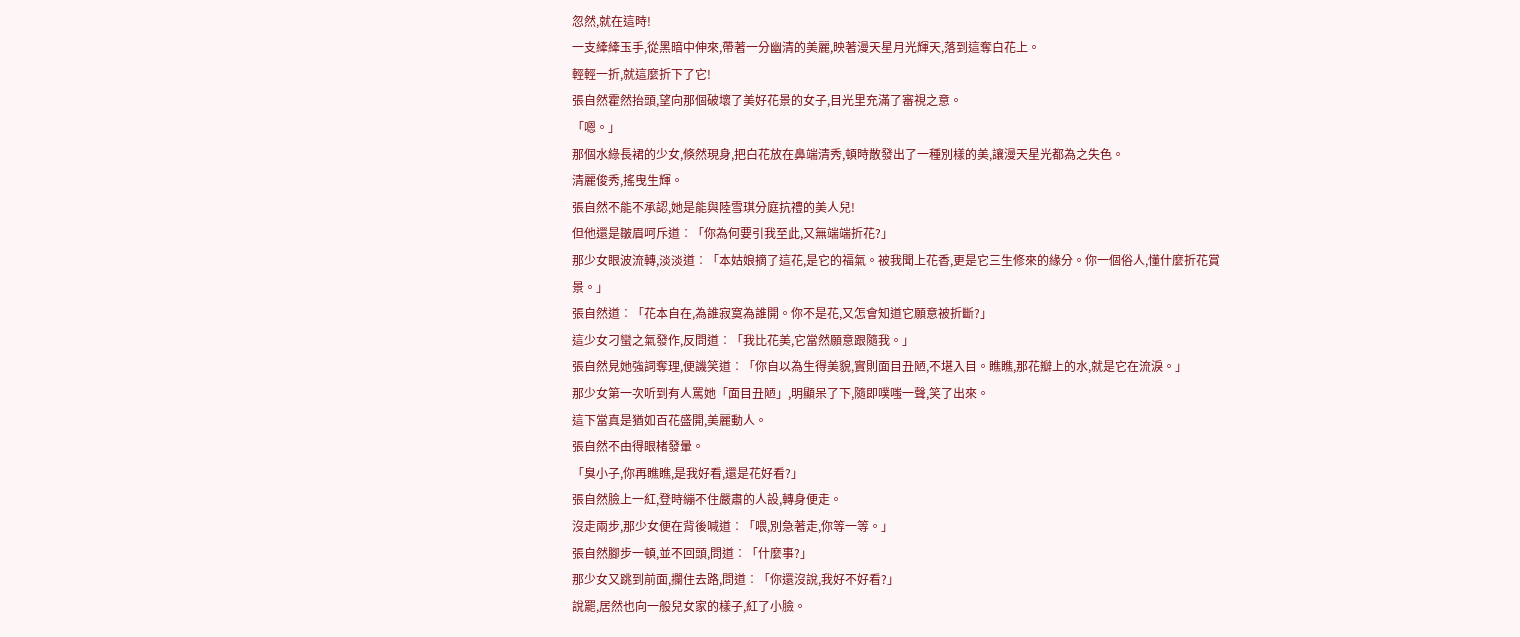忽然,就在這時!
一支縴縴玉手,從黑暗中伸來,帶著一分幽清的美麗,映著漫天星月光輝天,落到這奪白花上。
輕輕一折,就這麼折下了它!
張自然霍然抬頭,望向那個破壞了美好花景的女子,目光里充滿了審視之意。
「嗯。」
那個水綠長裙的少女,倏然現身,把白花放在鼻端清秀,頓時散發出了一種別樣的美,讓漫天星光都為之失色。
清麗俊秀,搖曳生輝。
張自然不能不承認,她是能與陸雪琪分庭抗禮的美人兒!
但他還是皺眉呵斥道︰「你為何要引我至此,又無端端折花?」
那少女眼波流轉,淡淡道︰「本姑娘摘了這花,是它的福氣。被我聞上花香,更是它三生修來的緣分。你一個俗人,懂什麼折花賞景。」
張自然道︰「花本自在,為誰寂寞為誰開。你不是花,又怎會知道它願意被折斷?」
這少女刁蠻之氣發作,反問道︰「我比花美,它當然願意跟隨我。」
張自然見她強詞奪理,便譏笑道︰「你自以為生得美貌,實則面目丑陋,不堪入目。瞧瞧,那花瓣上的水,就是它在流淚。」
那少女第一次听到有人罵她「面目丑陋」,明顯呆了下,隨即噗嗤一聲,笑了出來。
這下當真是猶如百花盛開,美麗動人。
張自然不由得眼楮發暈。
「臭小子,你再瞧瞧,是我好看,還是花好看?」
張自然臉上一紅,登時繃不住嚴肅的人設,轉身便走。
沒走兩步,那少女便在背後喊道︰「喂,別急著走,你等一等。」
張自然腳步一頓,並不回頭,問道︰「什麼事?」
那少女又跳到前面,攔住去路,問道︰「你還沒說,我好不好看?」
說罷,居然也向一般兒女家的樣子,紅了小臉。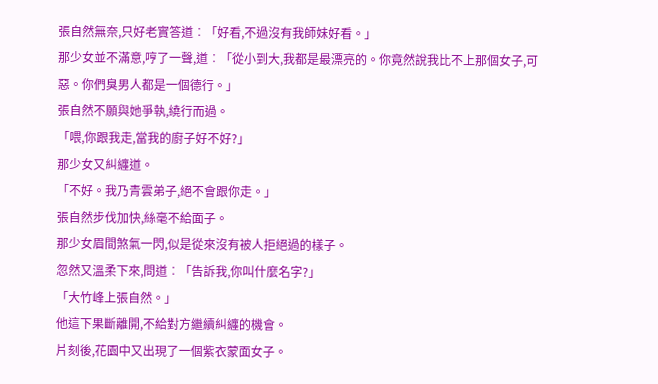張自然無奈,只好老實答道︰「好看,不過沒有我師妹好看。」
那少女並不滿意,哼了一聲,道︰「從小到大,我都是最漂亮的。你竟然說我比不上那個女子,可惡。你們臭男人都是一個德行。」
張自然不願與她爭執,繞行而過。
「喂,你跟我走,當我的廚子好不好?」
那少女又糾纏道。
「不好。我乃青雲弟子,絕不會跟你走。」
張自然步伐加快,絲毫不給面子。
那少女眉間煞氣一閃,似是從來沒有被人拒絕過的樣子。
忽然又溫柔下來,問道︰「告訴我,你叫什麼名字?」
「大竹峰上張自然。」
他這下果斷離開,不給對方繼續糾纏的機會。
片刻後,花園中又出現了一個紫衣蒙面女子。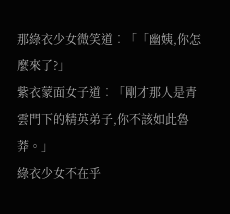那綠衣少女微笑道︰「「幽姨,你怎麼來了?」
紫衣蒙面女子道︰「剛才那人是青雲門下的精英弟子,你不該如此魯莽。」
綠衣少女不在乎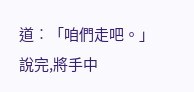道︰「咱們走吧。」
說完,將手中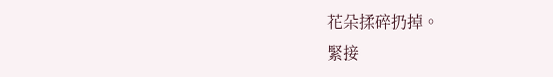花朵揉碎扔掉。
緊接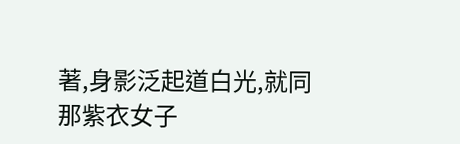著,身影泛起道白光,就同那紫衣女子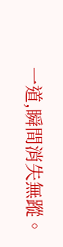一道,瞬間消失無蹤。